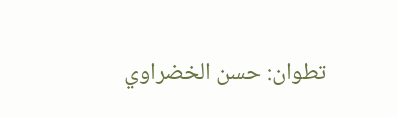تطوان: حسن الخضراوي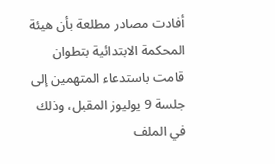أفادت مصادر مطلعة بأن هيئة المحكمة الابتدائية بتطوان قامت باستدعاء المتهمين إلى جلسة 9 يوليوز المقبل، وذلك في الملف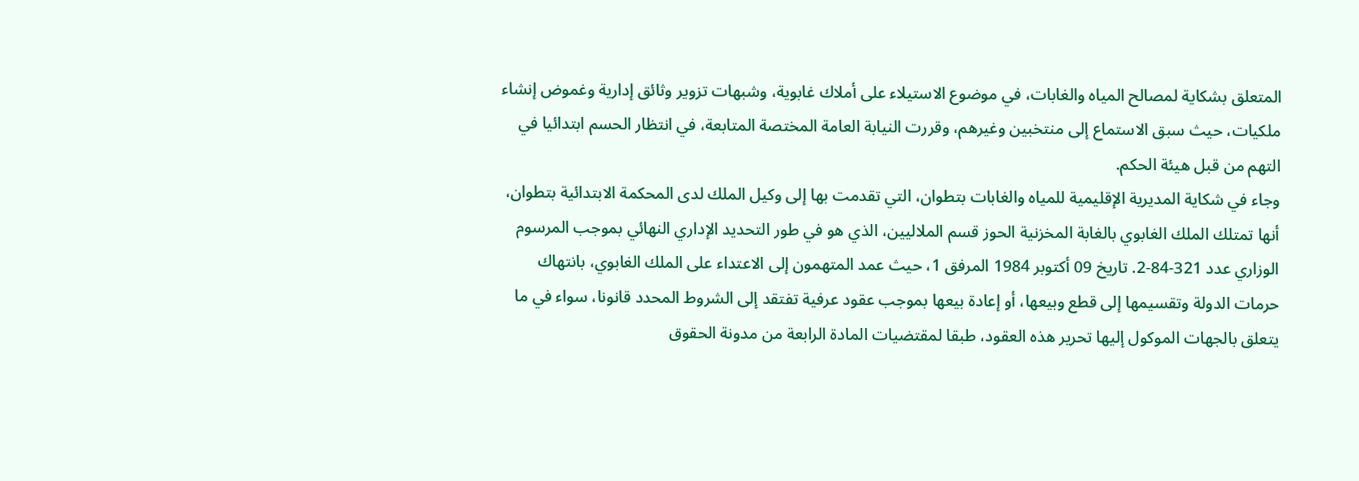المتعلق بشكاية لمصالح المياه والغابات، في موضوع الاستيلاء على أملاك غابوية، وشبهات تزوير وثائق إدارية وغموض إنشاء ملكيات، حيث سبق الاستماع إلى منتخبين وغيرهم، وقررت النيابة العامة المختصة المتابعة، في انتظار الحسم ابتدائيا في التهم من قبل هيئة الحكم.
وجاء في شكاية المديرية الإقليمية للمياه والغابات بتطوان، التي تقدمت بها إلى وكيل الملك لدى المحكمة الابتدائية بتطوان، أنها تمتلك الملك الغابوي بالغابة المخزنية الحوز قسم الملاليين، الذي هو في طور التحديد الإداري النهائي بموجب المرسوم الوزاري عدد 321-84-2. تاريخ 09 أكتوبر 1984 المرفق 1، حيث عمد المتهمون إلى الاعتداء على الملك الغابوي، بانتهاك حرمات الدولة وتقسيمها إلى قطع وبيعها، أو إعادة بيعها بموجب عقود عرفية تفتقد إلى الشروط المحدد قانونا، سواء في ما يتعلق بالجهات الموكول إليها تحرير هذه العقود، طبقا لمقتضيات المادة الرابعة من مدونة الحقوق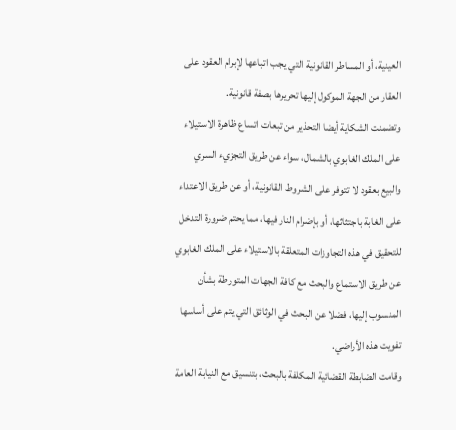العينية، أو المساطر القانونية التي يجب اتباعها لإبرام العقود على العقار من الجهة الموكول إليها تحريرها بصفة قانونية.
وتضمنت الشكاية أيضا التحذير من تبعات اتساع ظاهرة الاستيلاء على الملك الغابوي بالشمال، سواء عن طريق التجزيء السري والبيع بعقود لا تتوفر على الشروط القانونية، أو عن طريق الاعتداء على الغابة باجتثاثها، أو بإضرام النار فيها، مما يحتم ضرورة التدخل للتحقيق في هذه التجاوزات المتعلقة بالاستيلاء على الملك الغابوي عن طريق الاستماع والبحث مع كافة الجهات المتورطة بشأن المنسوب إليها، فضلا عن البحث في الوثائق التي يتم على أساسها تفويت هذه الأراضي.
وقامت الضابطة القضائية المكلفة بالبحث، بتنسيق مع النيابة العامة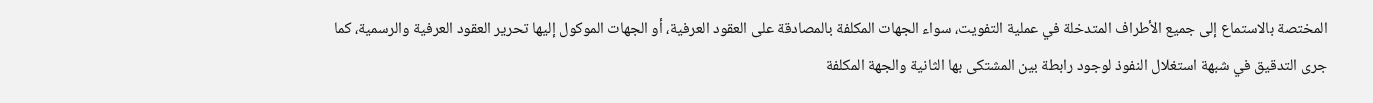المختصة بالاستماع إلى جميع الأطراف المتدخلة في عملية التفويت، سواء الجهات المكلفة بالمصادقة على العقود العرفية، أو الجهات الموكول إليها تحرير العقود العرفية والرسمية، كما جرى التدقيق في شبهة استغلال النفوذ لوجود رابطة بين المشتكى بها الثانية والجهة المكلفة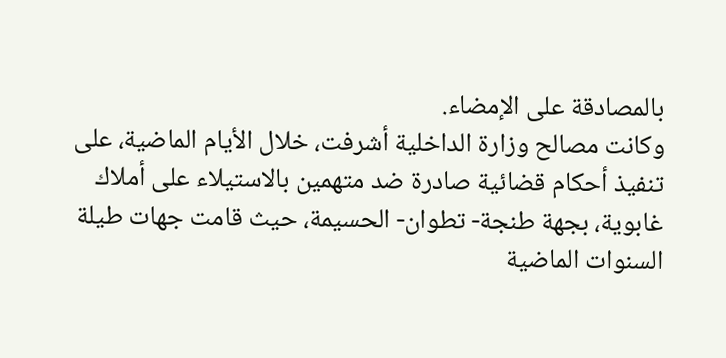بالمصادقة على الإمضاء.
وكانت مصالح وزارة الداخلية أشرفت، خلال الأيام الماضية، على تنفيذ أحكام قضائية صادرة ضد متهمين بالاستيلاء على أملاك غابوية، بجهة طنجة- تطوان- الحسيمة، حيث قامت جهات طيلة السنوات الماضية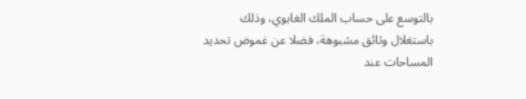بالتوسع على حساب الملك الغابوي، وذلك باستغلال وثائق مشبوهة، فضلا عن غموض تحديد المساحات عند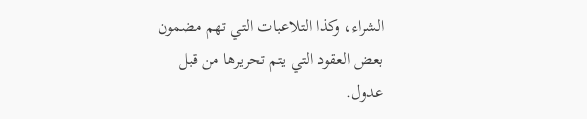الشراء، وكذا التلاعبات التي تهم مضمون بعض العقود التي يتم تحريرها من قبل عدول.